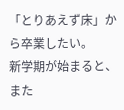「とりあえず床」から卒業したい。
新学期が始まると、また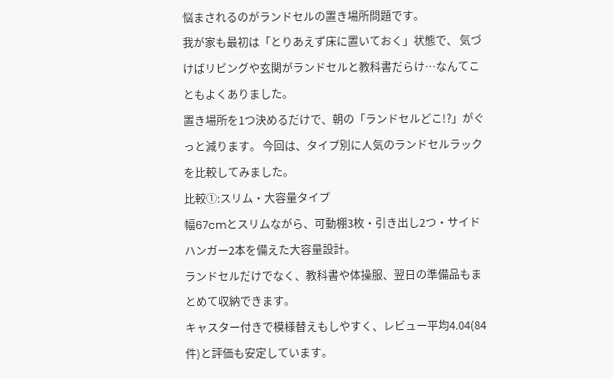悩まされるのがランドセルの置き場所問題です。
我が家も最初は「とりあえず床に置いておく」状態で、 気づけばリビングや玄関がランドセルと教科書だらけ…なんてこともよくありました。
置き場所を1つ決めるだけで、朝の「ランドセルどこ!?」がぐっと減ります。 今回は、タイプ別に人気のランドセルラックを比較してみました。
比較①:スリム・大容量タイプ
幅67cmとスリムながら、可動棚3枚・引き出し2つ・サイドハンガー2本を備えた大容量設計。
ランドセルだけでなく、教科書や体操服、翌日の準備品もまとめて収納できます。
キャスター付きで模様替えもしやすく、レビュー平均4.04(84件)と評価も安定しています。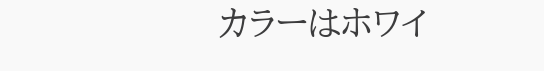カラーはホワイ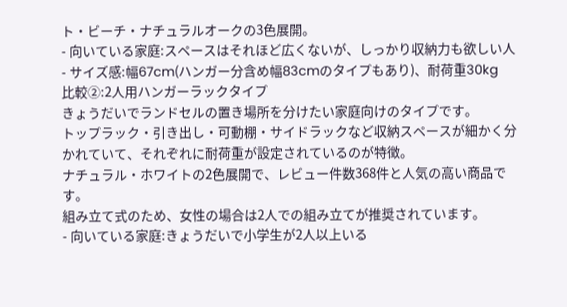ト・ビーチ・ナチュラルオークの3色展開。
- 向いている家庭:スペースはそれほど広くないが、しっかり収納力も欲しい人
- サイズ感:幅67cm(ハンガー分含め幅83cmのタイプもあり)、耐荷重30kg
比較②:2人用ハンガーラックタイプ
きょうだいでランドセルの置き場所を分けたい家庭向けのタイプです。
トップラック・引き出し・可動棚・サイドラックなど収納スペースが細かく分かれていて、それぞれに耐荷重が設定されているのが特徴。
ナチュラル・ホワイトの2色展開で、レビュー件数368件と人気の高い商品です。
組み立て式のため、女性の場合は2人での組み立てが推奨されています。
- 向いている家庭:きょうだいで小学生が2人以上いる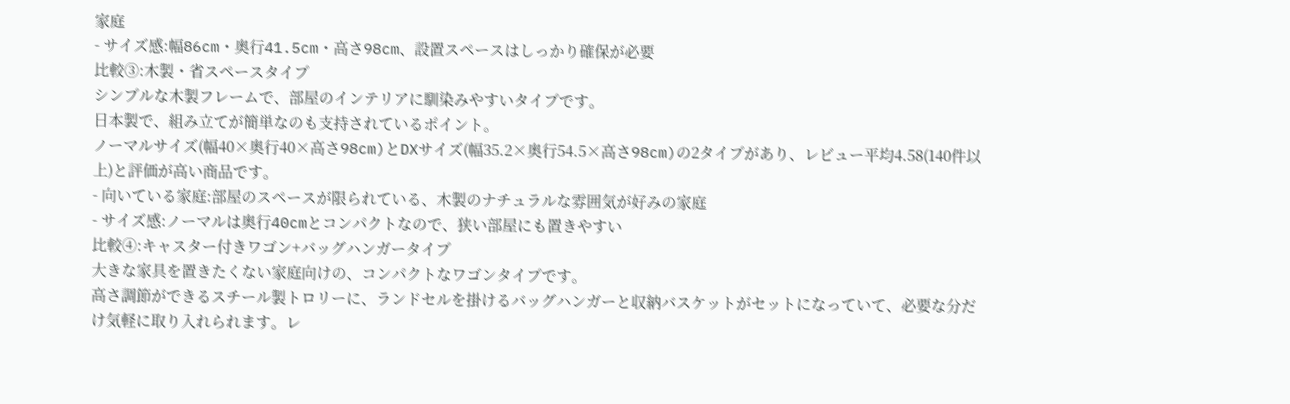家庭
- サイズ感:幅86cm・奥行41.5cm・高さ98cm、設置スペースはしっかり確保が必要
比較③:木製・省スペースタイプ
シンプルな木製フレームで、部屋のインテリアに馴染みやすいタイプです。
日本製で、組み立てが簡単なのも支持されているポイント。
ノーマルサイズ(幅40×奥行40×高さ98cm)とDXサイズ(幅35.2×奥行54.5×高さ98cm)の2タイプがあり、レビュー平均4.58(140件以上)と評価が高い商品です。
- 向いている家庭:部屋のスペースが限られている、木製のナチュラルな雰囲気が好みの家庭
- サイズ感:ノーマルは奥行40cmとコンパクトなので、狭い部屋にも置きやすい
比較④:キャスター付きワゴン+バッグハンガータイプ
大きな家具を置きたくない家庭向けの、コンパクトなワゴンタイプです。
高さ調節ができるスチール製トロリーに、ランドセルを掛けるバッグハンガーと収納バスケットがセットになっていて、必要な分だけ気軽に取り入れられます。レ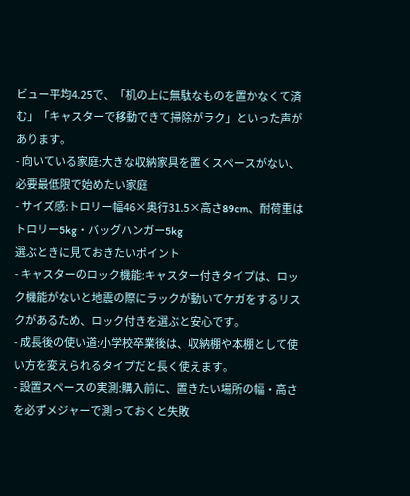ビュー平均4.25で、「机の上に無駄なものを置かなくて済む」「キャスターで移動できて掃除がラク」といった声があります。
- 向いている家庭:大きな収納家具を置くスペースがない、必要最低限で始めたい家庭
- サイズ感:トロリー幅46×奥行31.5×高さ89cm、耐荷重はトロリー5kg・バッグハンガー5kg
選ぶときに見ておきたいポイント
- キャスターのロック機能:キャスター付きタイプは、ロック機能がないと地震の際にラックが動いてケガをするリスクがあるため、ロック付きを選ぶと安心です。
- 成長後の使い道:小学校卒業後は、収納棚や本棚として使い方を変えられるタイプだと長く使えます。
- 設置スペースの実測:購入前に、置きたい場所の幅・高さを必ずメジャーで測っておくと失敗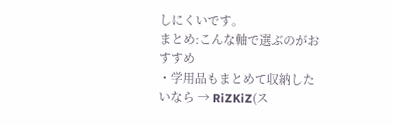しにくいです。
まとめ:こんな軸で選ぶのがおすすめ
・学用品もまとめて収納したいなら → RiZKiZ(ス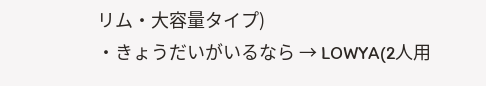リム・大容量タイプ)
・きょうだいがいるなら → LOWYA(2人用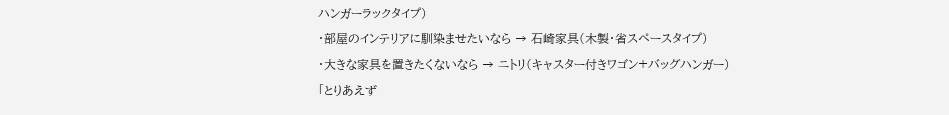ハンガーラックタイプ)
・部屋のインテリアに馴染ませたいなら → 石崎家具(木製・省スペースタイプ)
・大きな家具を置きたくないなら → ニトリ(キャスター付きワゴン+バッグハンガー)
「とりあえず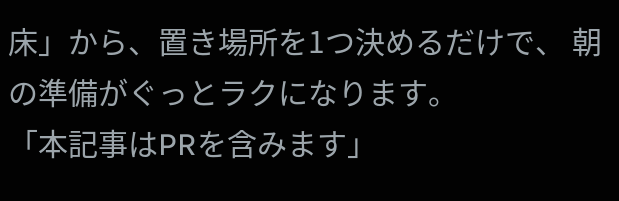床」から、置き場所を1つ決めるだけで、 朝の準備がぐっとラクになります。
「本記事はPRを含みます」